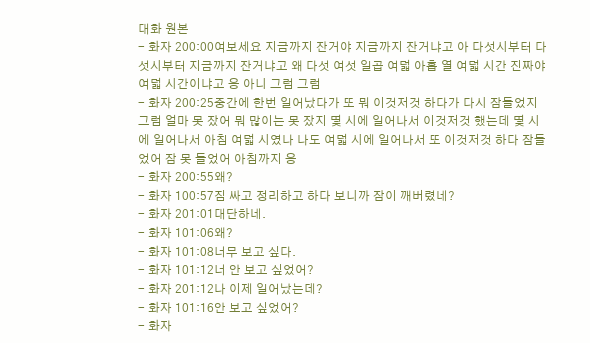대화 원본
- 화자 200:00여보세요 지금까지 잔거야 지금까지 잔거냐고 아 다섯시부터 다섯시부터 지금까지 잔거냐고 왜 다섯 여섯 일곱 여덟 아홉 열 여덟 시간 진짜야 여덟 시간이냐고 응 아니 그럼 그럼
- 화자 200:25중간에 한번 일어났다가 또 뭐 이것저것 하다가 다시 잠들었지 그럼 얼마 못 잤어 뭐 많이는 못 잤지 몇 시에 일어나서 이것저것 했는데 몇 시에 일어나서 아침 여덟 시였나 나도 여덟 시에 일어나서 또 이것저것 하다 잠들었어 잠 못 들었어 아침까지 응
- 화자 200:55왜?
- 화자 100:57짐 싸고 정리하고 하다 보니까 잠이 깨버렸네?
- 화자 201:01대단하네.
- 화자 101:06왜?
- 화자 101:08너무 보고 싶다.
- 화자 101:12너 안 보고 싶었어?
- 화자 201:12나 이제 일어났는데?
- 화자 101:16안 보고 싶었어?
- 화자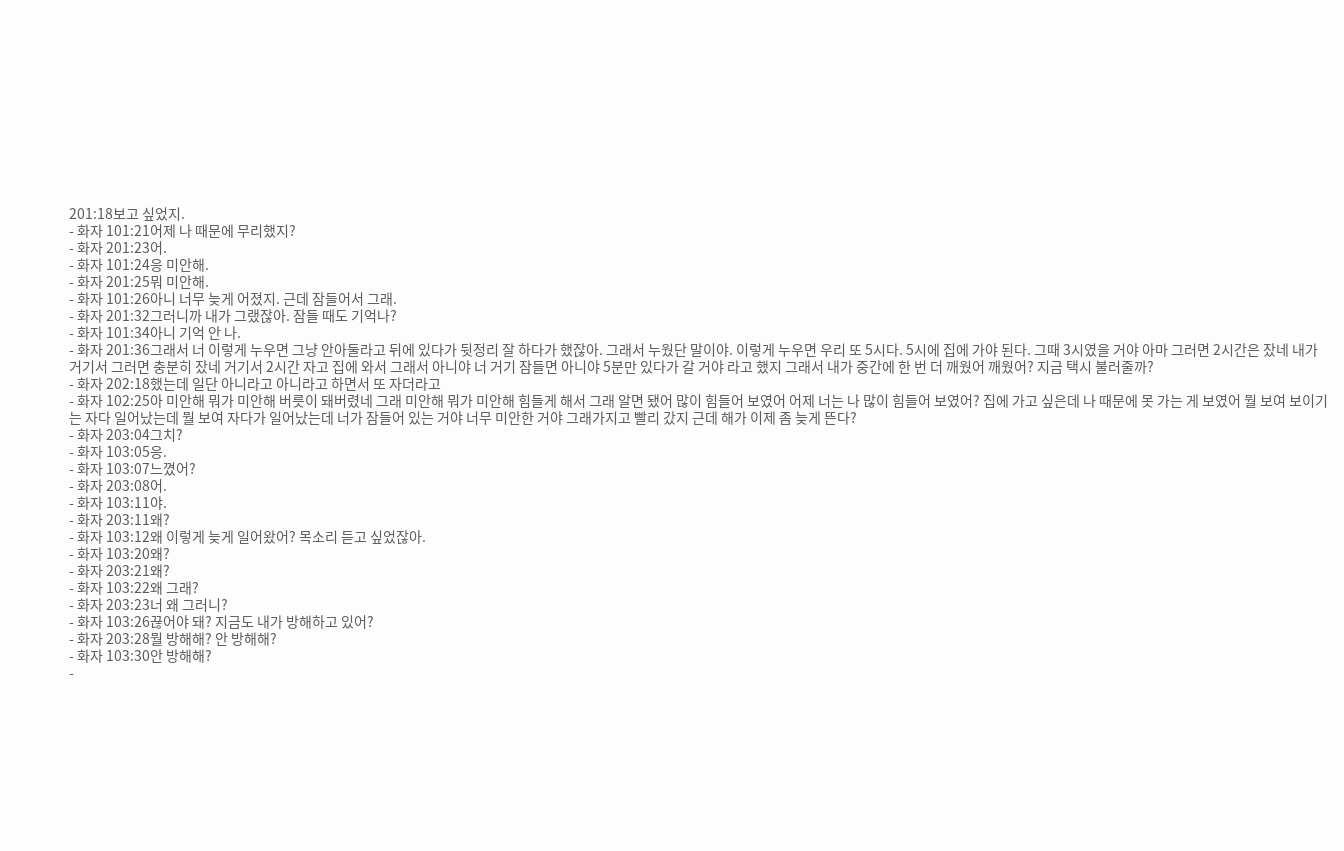201:18보고 싶었지.
- 화자 101:21어제 나 때문에 무리했지?
- 화자 201:23어.
- 화자 101:24응 미안해.
- 화자 201:25뭐 미안해.
- 화자 101:26아니 너무 늦게 어졌지. 근데 잠들어서 그래.
- 화자 201:32그러니까 내가 그랬잖아. 잠들 때도 기억나?
- 화자 101:34아니 기억 안 나.
- 화자 201:36그래서 너 이렇게 누우면 그냥 안아둘라고 뒤에 있다가 뒷정리 잘 하다가 했잖아. 그래서 누웠단 말이야. 이렇게 누우면 우리 또 5시다. 5시에 집에 가야 된다. 그때 3시였을 거야 아마 그러면 2시간은 잤네 내가 거기서 그러면 충분히 잤네 거기서 2시간 자고 집에 와서 그래서 아니야 너 거기 잠들면 아니야 5분만 있다가 갈 거야 라고 했지 그래서 내가 중간에 한 번 더 깨웠어 깨웠어? 지금 택시 불러줄까?
- 화자 202:18했는데 일단 아니라고 아니라고 하면서 또 자더라고
- 화자 102:25아 미안해 뭐가 미안해 버릇이 돼버렸네 그래 미안해 뭐가 미안해 힘들게 해서 그래 알면 됐어 많이 힘들어 보였어 어제 너는 나 많이 힘들어 보였어? 집에 가고 싶은데 나 때문에 못 가는 게 보였어 뭘 보여 보이기는 자다 일어났는데 뭘 보여 자다가 일어났는데 너가 잠들어 있는 거야 너무 미안한 거야 그래가지고 빨리 갔지 근데 해가 이제 좀 늦게 뜬다?
- 화자 203:04그치?
- 화자 103:05응.
- 화자 103:07느꼈어?
- 화자 203:08어.
- 화자 103:11야.
- 화자 203:11왜?
- 화자 103:12왜 이렇게 늦게 일어왔어? 목소리 듣고 싶었잖아.
- 화자 103:20왜?
- 화자 203:21왜?
- 화자 103:22왜 그래?
- 화자 203:23너 왜 그러니?
- 화자 103:26끊어야 돼? 지금도 내가 방해하고 있어?
- 화자 203:28뭘 방해해? 안 방해해?
- 화자 103:30안 방해해?
-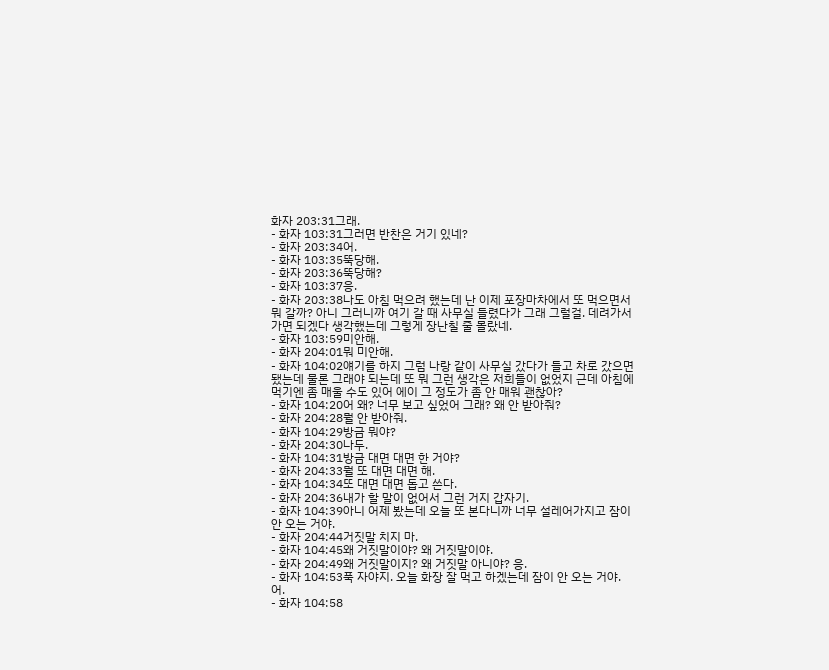화자 203:31그래.
- 화자 103:31그러면 반찬은 거기 있네?
- 화자 203:34어.
- 화자 103:35뚝당해.
- 화자 203:36뚝당해?
- 화자 103:37응.
- 화자 203:38나도 아침 먹으려 했는데 난 이제 포장마차에서 또 먹으면서 뭐 갈까? 아니 그러니까 여기 갈 때 사무실 들렸다가 그래 그럴걸. 데려가서 가면 되겠다 생각했는데 그렇게 장난칠 줄 몰랐네.
- 화자 103:59미안해.
- 화자 204:01뭐 미안해.
- 화자 104:02얘기를 하지 그럼 나랑 같이 사무실 갔다가 들고 차로 갔으면 됐는데 물론 그래야 되는데 또 뭐 그런 생각은 저희들이 없었지 근데 아침에 먹기엔 좀 매울 수도 있어 에이 그 정도가 좀 안 매워 괜찮아?
- 화자 104:20어 왜? 너무 보고 싶었어 그래? 왜 안 받아줘?
- 화자 204:28뭘 안 받아줘.
- 화자 104:29방금 뭐야?
- 화자 204:30나두.
- 화자 104:31방금 대면 대면 한 거야?
- 화자 204:33뭘 또 대면 대면 해.
- 화자 104:34또 대면 대면 돕고 쓴다.
- 화자 204:36내가 할 말이 없어서 그런 거지 갑자기.
- 화자 104:39아니 어제 봤는데 오늘 또 본다니까 너무 설레어가지고 잠이 안 오는 거야.
- 화자 204:44거짓말 치지 마.
- 화자 104:45왜 거짓말이야? 왜 거짓말이야.
- 화자 204:49왜 거짓말이지? 왜 거짓말 아니야? 응.
- 화자 104:53푹 자야지. 오늘 화장 잘 먹고 하겠는데 잠이 안 오는 거야. 어.
- 화자 104:58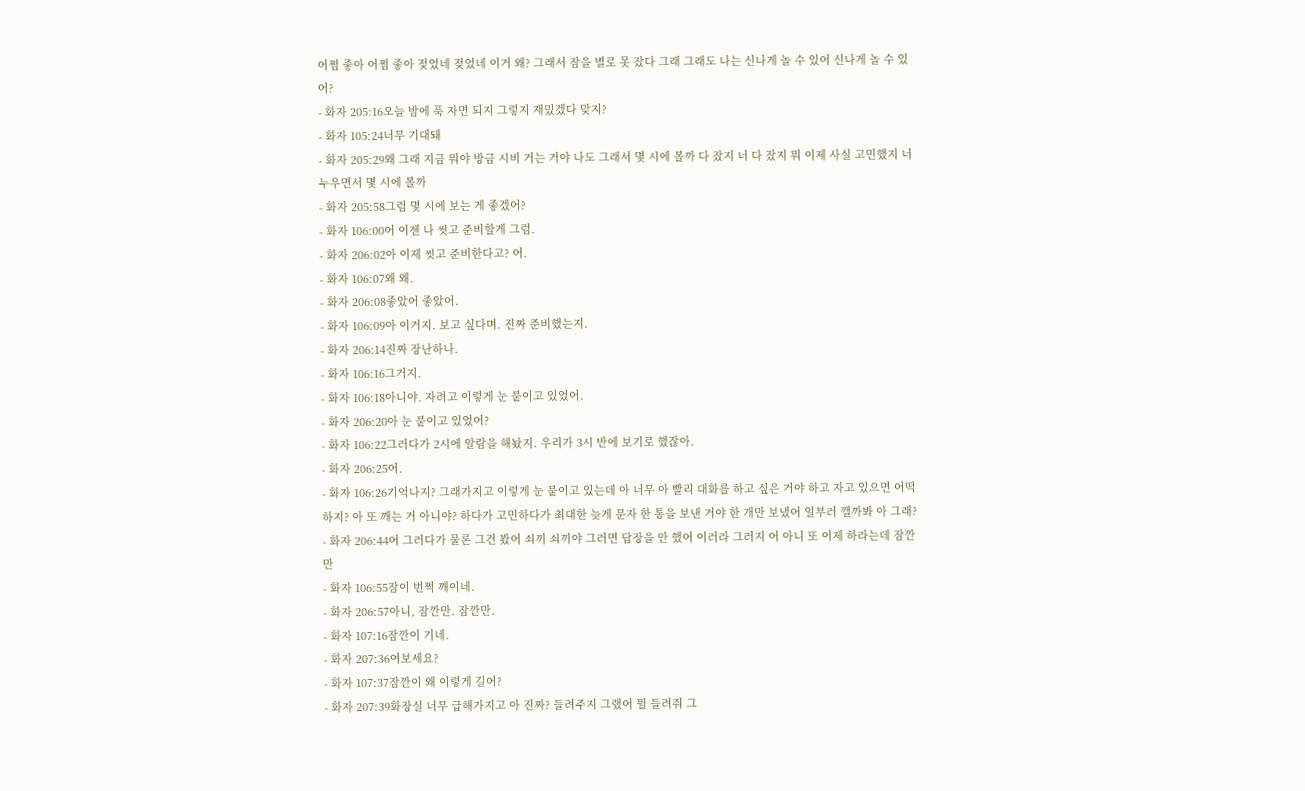어쩜 좋아 어쩜 좋아 젖었네 젖었네 이거 왜? 그래서 잠을 별로 못 잤다 그래 그래도 나는 신나게 놀 수 있어 신나게 놀 수 있어?
- 화자 205:16오늘 밤에 푹 자면 되지 그렇지 재밌겠다 맞지?
- 화자 105:24너무 기대돼
- 화자 205:29왜 그래 지금 뭐야 방금 시비 거는 거야 나도 그래서 몇 시에 볼까 다 잤지 너 다 잤지 뭐 이제 사실 고민했지 너 누우면서 몇 시에 볼까
- 화자 205:58그럼 몇 시에 보는 게 좋겠어?
- 화자 106:00어 이젠 나 씻고 준비할게 그럼.
- 화자 206:02아 이제 씻고 준비한다고? 어.
- 화자 106:07왜 왜.
- 화자 206:08좋았어 좋았어.
- 화자 106:09아 이거지. 보고 싶다며. 진짜 준비했는지.
- 화자 206:14진짜 장난하나.
- 화자 106:16그거지.
- 화자 106:18아니야. 자려고 이렇게 눈 붙이고 있었어.
- 화자 206:20아 눈 붙이고 있었어?
- 화자 106:22그러다가 2시에 알람을 해놨지. 우리가 3시 반에 보기로 했잖아.
- 화자 206:25어.
- 화자 106:26기억나지? 그래가지고 이렇게 눈 붙이고 있는데 아 너무 아 빨리 대화를 하고 싶은 거야 하고 자고 있으면 어떡하지? 아 또 깨는 거 아니야? 하다가 고민하다가 최대한 늦게 문자 한 통을 보낸 거야 한 개만 보냈어 일부러 깰까봐 아 그래?
- 화자 206:44어 그러다가 물론 그건 봤어 쇠끼 쇠끼야 그러면 답장을 안 했어 이러라 그러지 어 아니 또 이제 하라는데 잠깐만
- 화자 106:55잠이 번쩍 깨이네.
- 화자 206:57아니, 잠깐만. 잠깐만.
- 화자 107:16잠깐이 기네.
- 화자 207:36여보세요?
- 화자 107:37잠깐이 왜 이렇게 길어?
- 화자 207:39화장실 너무 급해가지고 아 진짜? 들려주지 그랬어 뭘 들려줘 그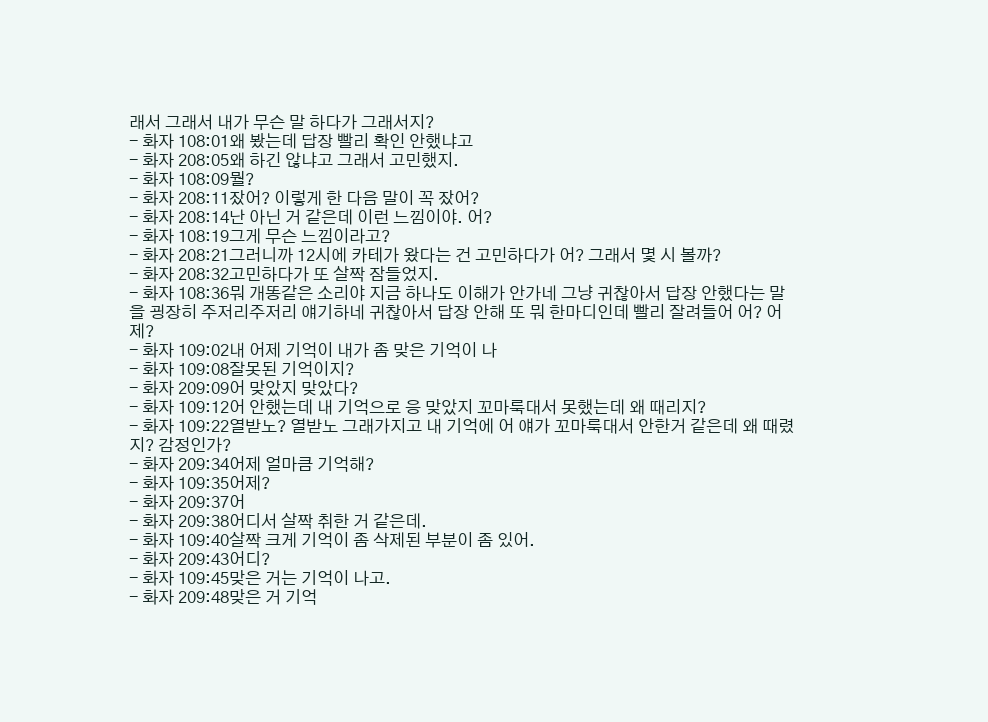래서 그래서 내가 무슨 말 하다가 그래서지?
- 화자 108:01왜 봤는데 답장 빨리 확인 안했냐고
- 화자 208:05왜 하긴 않냐고 그래서 고민했지.
- 화자 108:09뭘?
- 화자 208:11잤어? 이렇게 한 다음 말이 꼭 잤어?
- 화자 208:14난 아닌 거 같은데 이런 느낌이야. 어?
- 화자 108:19그게 무슨 느낌이라고?
- 화자 208:21그러니까 12시에 카테가 왔다는 건 고민하다가 어? 그래서 몇 시 볼까?
- 화자 208:32고민하다가 또 살짝 잠들었지.
- 화자 108:36뭐 개똥같은 소리야 지금 하나도 이해가 안가네 그냥 귀찮아서 답장 안했다는 말을 굉장히 주저리주저리 얘기하네 귀찮아서 답장 안해 또 뭐 한마디인데 빨리 잘려들어 어? 어제?
- 화자 109:02내 어제 기억이 내가 좀 맞은 기억이 나
- 화자 109:08잘못된 기억이지?
- 화자 209:09어 맞았지 맞았다?
- 화자 109:12어 안했는데 내 기억으로 응 맞았지 꼬마룩대서 못했는데 왜 때리지?
- 화자 109:22열받노? 열받노 그래가지고 내 기억에 어 얘가 꼬마룩대서 안한거 같은데 왜 때렸지? 감정인가?
- 화자 209:34어제 얼마큼 기억해?
- 화자 109:35어제?
- 화자 209:37어
- 화자 209:38어디서 살짝 취한 거 같은데.
- 화자 109:40살짝 크게 기억이 좀 삭제된 부분이 좀 있어.
- 화자 209:43어디?
- 화자 109:45맞은 거는 기억이 나고.
- 화자 209:48맞은 거 기억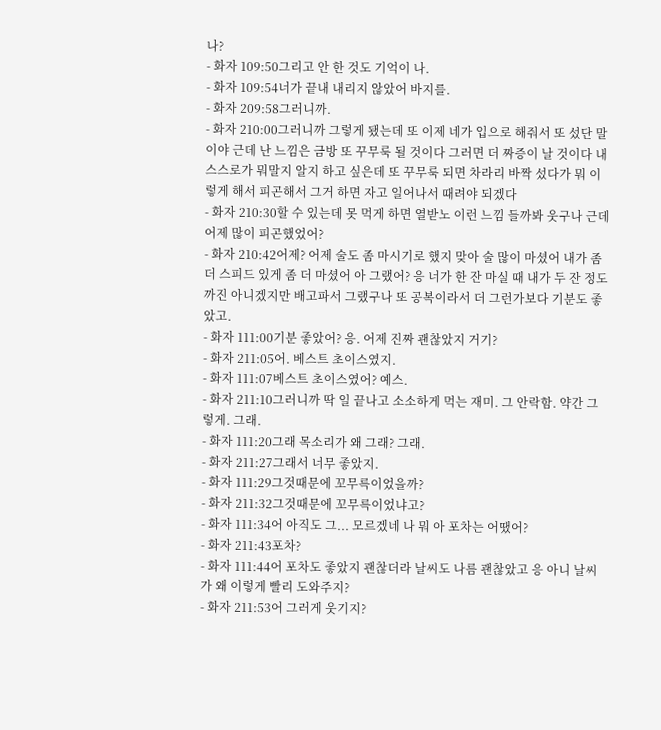나?
- 화자 109:50그리고 안 한 것도 기억이 나.
- 화자 109:54너가 끝내 내리지 않았어 바지를.
- 화자 209:58그러니까.
- 화자 210:00그러니까 그렇게 됐는데 또 이제 네가 입으로 해줘서 또 섰단 말이야 근데 난 느낌은 금방 또 꾸무룩 될 것이다 그러면 더 짜증이 날 것이다 내 스스로가 뭐말지 알지 하고 싶은데 또 꾸무룩 되면 차라리 바짝 섰다가 뭐 이렇게 해서 피곤해서 그거 하면 자고 일어나서 때려야 되겠다
- 화자 210:30할 수 있는데 못 먹게 하면 열받노 이런 느낌 들까봐 웃구나 근데 어제 많이 피곤했었어?
- 화자 210:42어제? 어제 술도 좀 마시기로 했지 맞아 술 많이 마셨어 내가 좀 더 스피드 있게 좀 더 마셨어 아 그랬어? 응 너가 한 잔 마실 때 내가 두 잔 정도 까진 아니겠지만 배고파서 그랬구나 또 공복이라서 더 그런가보다 기분도 좋았고.
- 화자 111:00기분 좋았어? 응. 어제 진짜 괜찮았지 거기?
- 화자 211:05어. 베스트 초이스였지.
- 화자 111:07베스트 초이스였어? 예스.
- 화자 211:10그러니까 딱 일 끝나고 소소하게 먹는 재미. 그 안락함. 약간 그렇게. 그래.
- 화자 111:20그래 목소리가 왜 그래? 그래.
- 화자 211:27그래서 너무 좋았지.
- 화자 111:29그것때문에 꼬무륵이었을까?
- 화자 211:32그것때문에 꼬무륵이었냐고?
- 화자 111:34어 아직도 그... 모르겠네 나 뭐 아 포차는 어땠어?
- 화자 211:43포차?
- 화자 111:44어 포차도 좋았지 괜찮더라 날씨도 나름 괜찮았고 응 아니 날씨가 왜 이렇게 빨리 도와주지?
- 화자 211:53어 그러게 웃기지?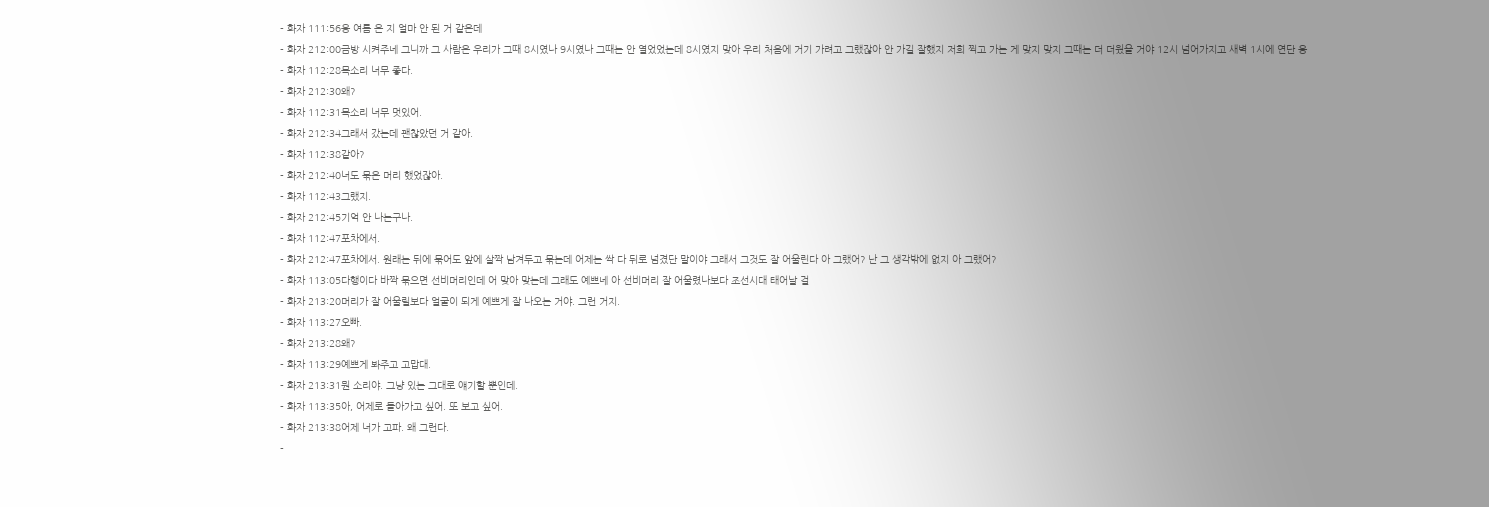- 화자 111:56응 여름 온 지 얼마 안 된 거 같은데
- 화자 212:00금방 시켜주네 그니까 그 사람은 우리가 그때 8시였나 9시였나 그때는 안 열었었는데 8시였지 맞아 우리 처음에 거기 가려고 그랬잖아 안 가길 잘했지 저희 찍고 가는 게 맞지 맞지 그때는 더 더웠을 거야 12시 넘어가지고 새벽 1시에 연단 응
- 화자 112:28목소리 너무 좋다.
- 화자 212:30왜?
- 화자 112:31목소리 너무 멋있어.
- 화자 212:34그래서 갔는데 괜찮았던 거 같아.
- 화자 112:38같아?
- 화자 212:40너도 묶은 머리 했었잖아.
- 화자 112:43그랬지.
- 화자 212:45기억 안 나는구나.
- 화자 112:47포차에서.
- 화자 212:47포차에서. 원래는 뒤에 묶어도 앞에 살짝 남겨두고 묶는데 어제는 싹 다 뒤로 넘겼단 말이야 그래서 그것도 잘 어울린다 아 그랬어? 난 그 생각밖에 없지 아 그랬어?
- 화자 113:05다행이다 바짝 묶으면 선비머리인데 어 맞아 맞는데 그래도 예쁘네 아 선비머리 잘 어울렸나보다 조선시대 태어날 걸
- 화자 213:20머리가 잘 어울릴보다 얼굴이 되게 예쁘게 잘 나오는 거야. 그런 거지.
- 화자 113:27오빠.
- 화자 213:28왜?
- 화자 113:29예쁘게 봐주고 고맙대.
- 화자 213:31뭔 소리야. 그냥 있는 그대로 얘기할 뿐인데.
- 화자 113:35아, 어제로 돌아가고 싶어. 또 보고 싶어.
- 화자 213:38어제 너가 고파. 왜 그런다.
-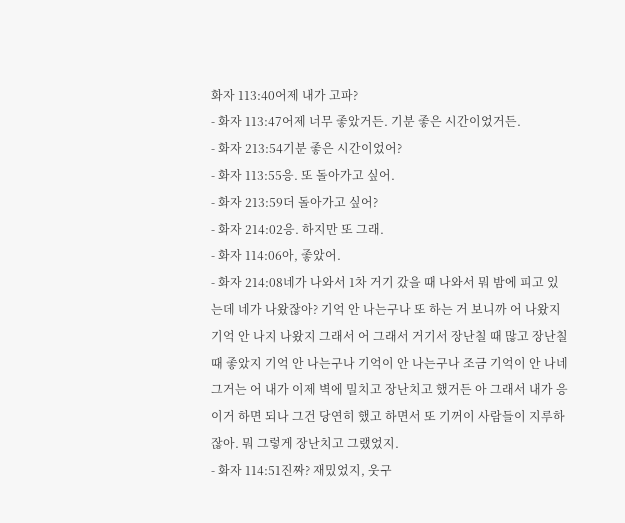화자 113:40어제 내가 고파?
- 화자 113:47어제 너무 좋았거든. 기분 좋은 시간이었거든.
- 화자 213:54기분 좋은 시간이었어?
- 화자 113:55응. 또 돌아가고 싶어.
- 화자 213:59더 돌아가고 싶어?
- 화자 214:02응. 하지만 또 그래.
- 화자 114:06아, 좋았어.
- 화자 214:08네가 나와서 1차 거기 갔을 때 나와서 뭐 밤에 피고 있는데 네가 나왔잖아? 기억 안 나는구나 또 하는 거 보니까 어 나왔지 기억 안 나지 나왔지 그래서 어 그래서 거기서 장난칠 때 많고 장난칠 때 좋았지 기억 안 나는구나 기억이 안 나는구나 조금 기억이 안 나네 그거는 어 내가 이제 벽에 밀치고 장난치고 했거든 아 그래서 내가 응 이거 하면 되나 그건 당연히 했고 하면서 또 기꺼이 사람들이 지루하잖아. 뭐 그렇게 장난치고 그랬었지.
- 화자 114:51진짜? 재밌었지, 웃구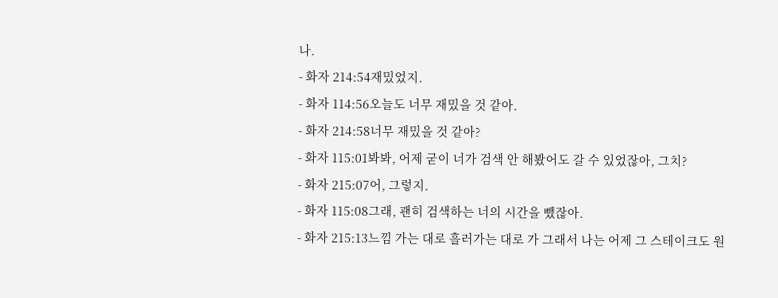나.
- 화자 214:54재밌었지.
- 화자 114:56오늘도 너무 재밌을 것 같아.
- 화자 214:58너무 재밌을 것 같아?
- 화자 115:01봐봐, 어제 굳이 너가 검색 안 해봤어도 갈 수 있었잖아, 그치?
- 화자 215:07어, 그렇지.
- 화자 115:08그래, 괜히 검색하는 너의 시간을 뺐잖아.
- 화자 215:13느낌 가는 대로 흘러가는 대로 가 그래서 나는 어제 그 스테이크도 원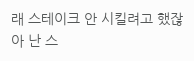래 스테이크 안 시킬려고 했잖아 난 스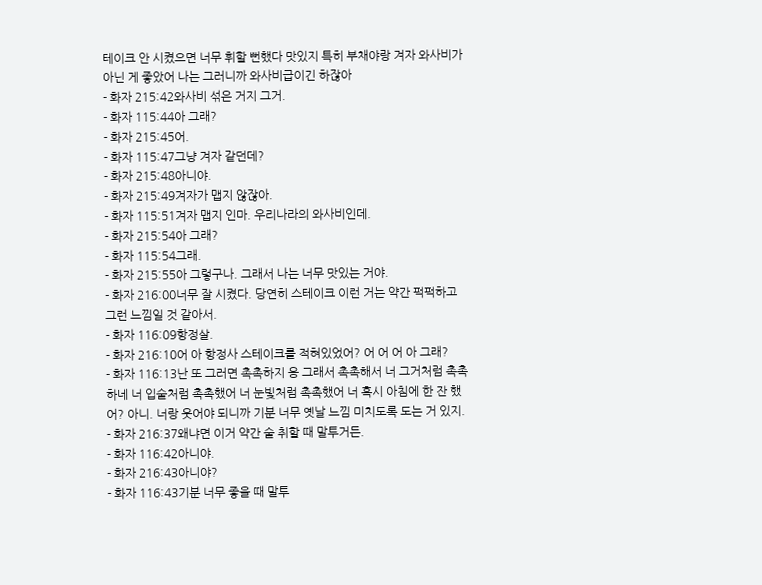테이크 안 시켰으면 너무 휘할 뻔했다 맛있지 특히 부채야랑 겨자 와사비가 아닌 게 좋았어 나는 그러니까 와사비급이긴 하잖아
- 화자 215:42와사비 섞은 거지 그거.
- 화자 115:44아 그래?
- 화자 215:45어.
- 화자 115:47그냥 겨자 같던데?
- 화자 215:48아니야.
- 화자 215:49겨자가 맵지 않잖아.
- 화자 115:51겨자 맵지 인마. 우리나라의 와사비인데.
- 화자 215:54아 그래?
- 화자 115:54그래.
- 화자 215:55아 그렇구나. 그래서 나는 너무 맛있는 거야.
- 화자 216:00너무 잘 시켰다. 당연히 스테이크 이런 거는 약간 퍽퍽하고 그런 느낌일 것 같아서.
- 화자 116:09항정살.
- 화자 216:10어 아 항정사 스테이크를 적혀있었어? 어 어 어 아 그래?
- 화자 116:13난 또 그러면 촉촉하지 응 그래서 촉촉해서 너 그거처럼 촉촉하네 너 입술처럼 촉촉했어 너 눈빛처럼 촉촉했어 너 혹시 아침에 한 잔 했어? 아니. 너랑 웃어야 되니까 기분 너무 옛날 느낌 미치도록 도는 거 있지.
- 화자 216:37왜냐면 이거 약간 술 취할 때 말투거든.
- 화자 116:42아니야.
- 화자 216:43아니야?
- 화자 116:43기분 너무 좋을 때 말투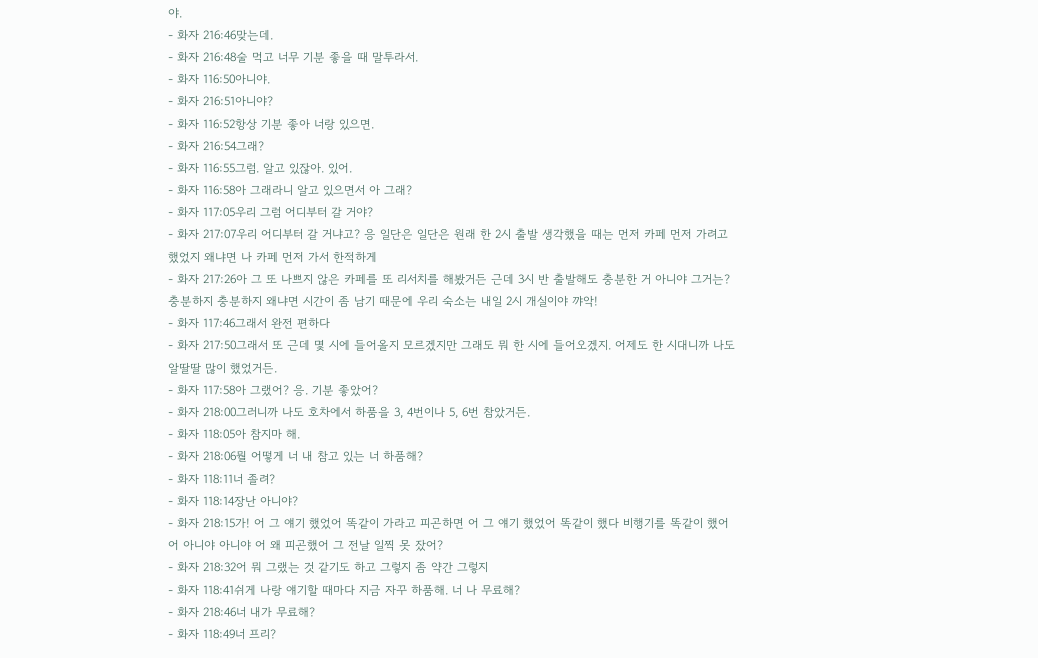야.
- 화자 216:46맞는데.
- 화자 216:48술 먹고 너무 기분 좋을 때 말투라서.
- 화자 116:50아니야.
- 화자 216:51아니야?
- 화자 116:52항상 기분 좋아 너랑 있으면.
- 화자 216:54그래?
- 화자 116:55그럼. 알고 있잖아. 있어.
- 화자 116:58아 그래라니 알고 있으면서 아 그래?
- 화자 117:05우리 그럼 어디부터 갈 거야?
- 화자 217:07우리 어디부터 갈 거냐고? 응 일단은 일단은 원래 한 2시 출발 생각했을 때는 먼저 카페 먼저 가려고 했었지 왜냐면 나 카페 먼저 가서 한적하게
- 화자 217:26아 그 또 나쁘지 않은 카페를 또 리서치를 해봤거든 근데 3시 반 출발해도 충분한 거 아니야 그거는? 충분하지 충분하지 왜냐면 시간이 좀 남기 때문에 우리 숙소는 내일 2시 개실이야 꺄악!
- 화자 117:46그래서 완전 편하다
- 화자 217:50그래서 또 근데 몇 시에 들어올지 모르겠지만 그래도 뭐 한 시에 들어오겠지. 어제도 한 시대니까 나도 알딸딸 많이 했었거든.
- 화자 117:58아 그랬어? 응. 기분 좋았어?
- 화자 218:00그러니까 나도 호차에서 하품을 3, 4번이나 5, 6번 참았거든.
- 화자 118:05아 참지마 해.
- 화자 218:06뭘 어떻게 너 내 참고 있는 너 하품해?
- 화자 118:11너 졸려?
- 화자 118:14장난 아니야?
- 화자 218:15가! 어 그 얘기 했었어 똑같이 가라고 피곤하면 어 그 얘기 했었어 똑같이 했다 비행기를 똑같이 했어 어 아니야 아니야 어 왜 피곤했어 그 전날 일찍 못 잤어?
- 화자 218:32어 뭐 그랬는 것 같기도 하고 그렇지 좀 약간 그렇지
- 화자 118:41쉬게 나랑 얘기할 때마다 지금 자꾸 하품해. 너 나 무료해?
- 화자 218:46너 내가 무료해?
- 화자 118:49너 프리?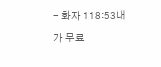- 화자 118:53내가 무료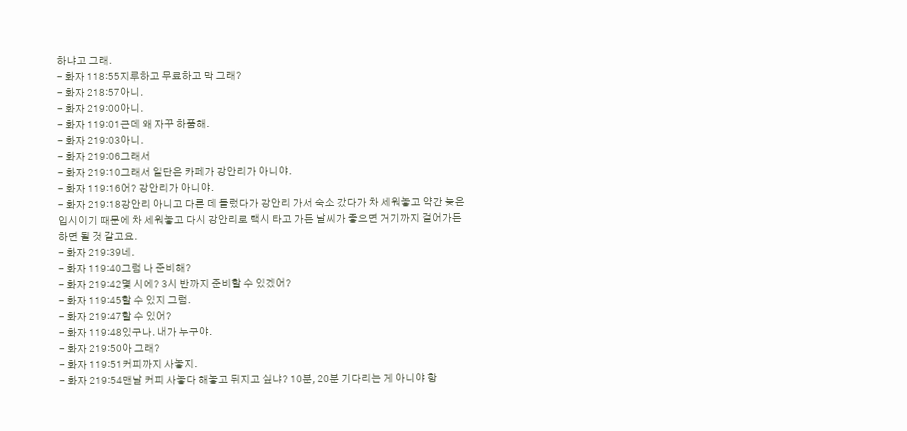하냐고 그래.
- 화자 118:55지루하고 무료하고 막 그래?
- 화자 218:57아니.
- 화자 219:00아니.
- 화자 119:01근데 왜 자꾸 하품해.
- 화자 219:03아니.
- 화자 219:06그래서
- 화자 219:10그래서 일단은 카페가 강안리가 아니야.
- 화자 119:16어? 강안리가 아니야.
- 화자 219:18강안리 아니고 다른 데 들렀다가 강안리 가서 숙소 갔다가 차 세워놓고 약간 늦은 입시이기 때문에 차 세워놓고 다시 강안리로 택시 타고 가든 날씨가 좋으면 거기까지 걸어가든 하면 될 것 같고요.
- 화자 219:39네.
- 화자 119:40그럼 나 준비해?
- 화자 219:42몇 시에? 3시 반까지 준비할 수 있겠어?
- 화자 119:45할 수 있지 그럼.
- 화자 219:47할 수 있어?
- 화자 119:48있구나. 내가 누구야.
- 화자 219:50아 그래?
- 화자 119:51커피까지 사놓지.
- 화자 219:54맨날 커피 사놓다 해놓고 뒤지고 싶냐? 10분, 20분 기다리는 게 아니야 항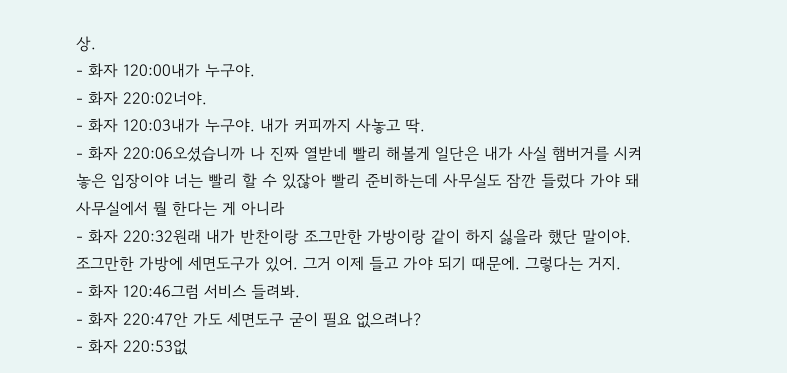상.
- 화자 120:00내가 누구야.
- 화자 220:02너야.
- 화자 120:03내가 누구야. 내가 커피까지 사놓고 딱.
- 화자 220:06오셨습니까 나 진짜 열받네 빨리 해볼게 일단은 내가 사실 햄버거를 시켜놓은 입장이야 너는 빨리 할 수 있잖아 빨리 준비하는데 사무실도 잠깐 들렀다 가야 돼 사무실에서 뭘 한다는 게 아니라
- 화자 220:32원래 내가 반찬이랑 조그만한 가방이랑 같이 하지 싫을라 했단 말이야. 조그만한 가방에 세면도구가 있어. 그거 이제 들고 가야 되기 때문에. 그렇다는 거지.
- 화자 120:46그럼 서비스 들려봐.
- 화자 220:47안 가도 세면도구 굳이 필요 없으려나?
- 화자 220:53없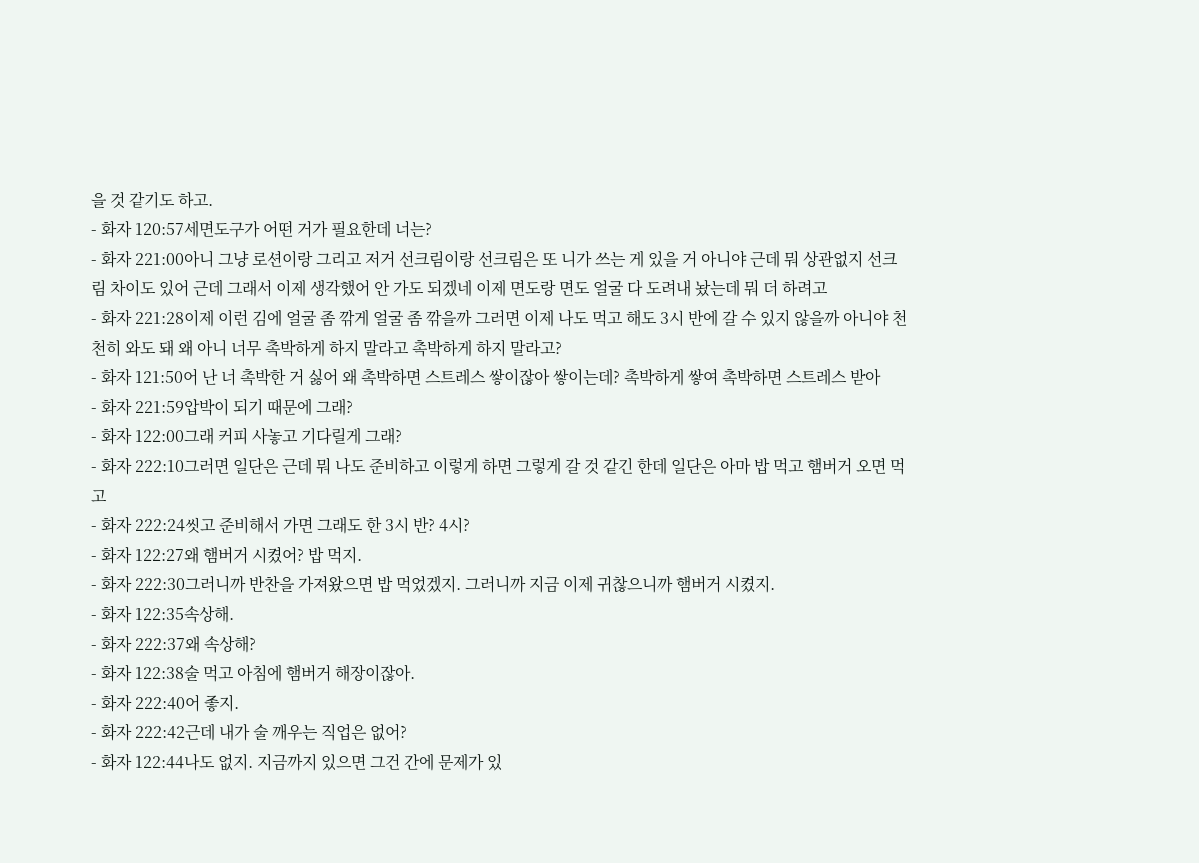을 것 같기도 하고.
- 화자 120:57세면도구가 어떤 거가 필요한데 너는?
- 화자 221:00아니 그냥 로션이랑 그리고 저거 선크림이랑 선크림은 또 니가 쓰는 게 있을 거 아니야 근데 뭐 상관없지 선크림 차이도 있어 근데 그래서 이제 생각했어 안 가도 되겠네 이제 면도랑 면도 얼굴 다 도려내 놨는데 뭐 더 하려고
- 화자 221:28이제 이런 김에 얼굴 좀 깎게 얼굴 좀 깎을까 그러면 이제 나도 먹고 해도 3시 반에 갈 수 있지 않을까 아니야 천천히 와도 돼 왜 아니 너무 촉박하게 하지 말라고 촉박하게 하지 말라고?
- 화자 121:50어 난 너 촉박한 거 싫어 왜 촉박하면 스트레스 쌓이잖아 쌓이는데? 촉박하게 쌓여 촉박하면 스트레스 받아
- 화자 221:59압박이 되기 때문에 그래?
- 화자 122:00그래 커피 사놓고 기다릴게 그래?
- 화자 222:10그러면 일단은 근데 뭐 나도 준비하고 이렇게 하면 그렇게 갈 것 같긴 한데 일단은 아마 밥 먹고 햄버거 오면 먹고
- 화자 222:24씻고 준비해서 가면 그래도 한 3시 반? 4시?
- 화자 122:27왜 햄버거 시켰어? 밥 먹지.
- 화자 222:30그러니까 반찬을 가져왔으면 밥 먹었겠지. 그러니까 지금 이제 귀찮으니까 햄버거 시켰지.
- 화자 122:35속상해.
- 화자 222:37왜 속상해?
- 화자 122:38술 먹고 아침에 햄버거 해장이잖아.
- 화자 222:40어 좋지.
- 화자 222:42근데 내가 술 깨우는 직업은 없어?
- 화자 122:44나도 없지. 지금까지 있으면 그건 간에 문제가 있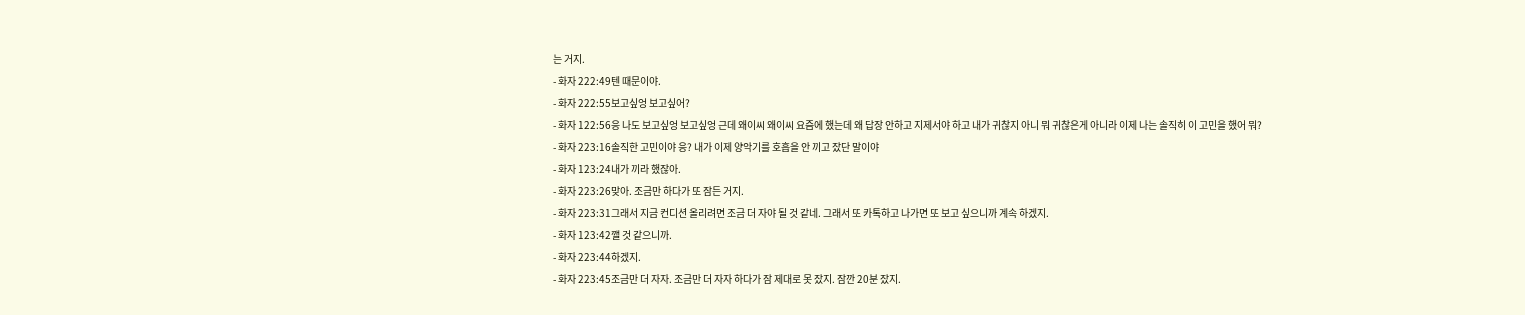는 거지.
- 화자 222:49텐 때문이야.
- 화자 222:55보고싶엉 보고싶어?
- 화자 122:56응 나도 보고싶엉 보고싶엉 근데 왜이씨 왜이씨 요즘에 했는데 왜 답장 안하고 지제서야 하고 내가 귀찮지 아니 뭐 귀찮은게 아니라 이제 나는 솔직히 이 고민을 했어 뭐?
- 화자 223:16솔직한 고민이야 응? 내가 이제 양악기를 호흡을 안 끼고 잤단 말이야
- 화자 123:24내가 끼라 했잖아.
- 화자 223:26맞아. 조금만 하다가 또 잠든 거지.
- 화자 223:31그래서 지금 컨디션 올리려면 조금 더 자야 될 것 같네. 그래서 또 카톡하고 나가면 또 보고 싶으니까 계속 하겠지.
- 화자 123:42깰 것 같으니까.
- 화자 223:44하겠지.
- 화자 223:45조금만 더 자자. 조금만 더 자자 하다가 잠 제대로 못 잤지. 잠깐 20분 잤지.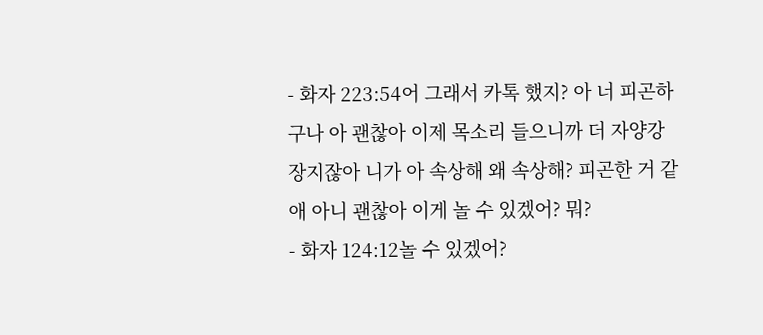- 화자 223:54어 그래서 카톡 했지? 아 너 피곤하구나 아 괜찮아 이제 목소리 들으니까 더 자양강장지잖아 니가 아 속상해 왜 속상해? 피곤한 거 같애 아니 괜찮아 이게 놀 수 있겠어? 뭐?
- 화자 124:12놀 수 있겠어?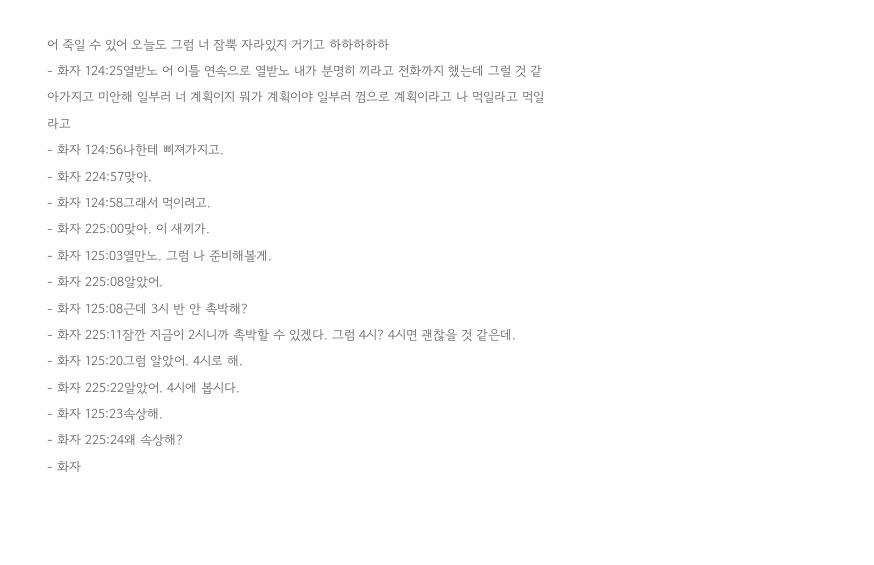어 죽일 수 있어 오늘도 그럼 너 잠뿍 자라있지 거기고 하하하하하
- 화자 124:25열받노 어 이틀 연속으로 열받노 내가 분명히 끼라고 전화까지 했는데 그럴 것 같아가지고 미안해 일부러 너 계획이지 뭐가 계획이야 일부러 껌으로 계획이라고 나 먹일라고 먹일라고
- 화자 124:56나한테 삐져가지고.
- 화자 224:57맞아.
- 화자 124:58그래서 먹이려고.
- 화자 225:00맞아. 이 새끼가.
- 화자 125:03열만노. 그럼 나 준비해볼게.
- 화자 225:08알았어.
- 화자 125:08근데 3시 반 안 촉박해?
- 화자 225:11잠깐 지금이 2시니까 촉박할 수 있겠다. 그럼 4시? 4시면 괜찮을 것 같은데.
- 화자 125:20그럼 알았어. 4시로 해.
- 화자 225:22알았어. 4시에 봅시다.
- 화자 125:23속상해.
- 화자 225:24왜 속상해?
- 화자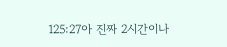125:27아 진짜 2시간이나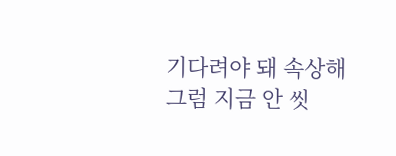기다려야 돼 속상해 그럼 지금 안 씻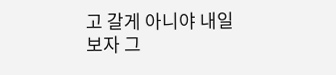고 갈게 아니야 내일 보자 그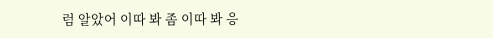럼 알았어 이따 봐 좀 이따 봐 응